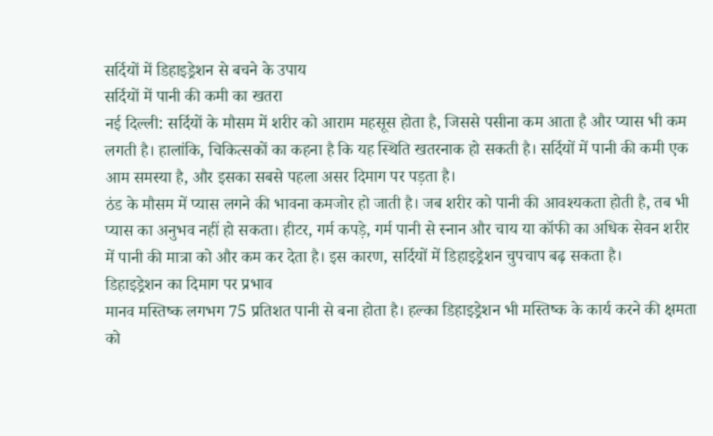सर्दियों में डिहाइड्रेशन से बचने के उपाय
सर्दियों में पानी की कमी का खतरा
नई दिल्ली: सर्दियों के मौसम में शरीर को आराम महसूस होता है, जिससे पसीना कम आता है और प्यास भी कम लगती है। हालांकि, चिकित्सकों का कहना है कि यह स्थिति खतरनाक हो सकती है। सर्दियों में पानी की कमी एक आम समस्या है, और इसका सबसे पहला असर दिमाग पर पड़ता है।
ठंड के मौसम में प्यास लगने की भावना कमजोर हो जाती है। जब शरीर को पानी की आवश्यकता होती है, तब भी प्यास का अनुभव नहीं हो सकता। हीटर, गर्म कपड़े, गर्म पानी से स्नान और चाय या कॉफी का अधिक सेवन शरीर में पानी की मात्रा को और कम कर देता है। इस कारण, सर्दियों में डिहाइड्रेशन चुपचाप बढ़ सकता है।
डिहाइड्रेशन का दिमाग पर प्रभाव
मानव मस्तिष्क लगभग 75 प्रतिशत पानी से बना होता है। हल्का डिहाइड्रेशन भी मस्तिष्क के कार्य करने की क्षमता को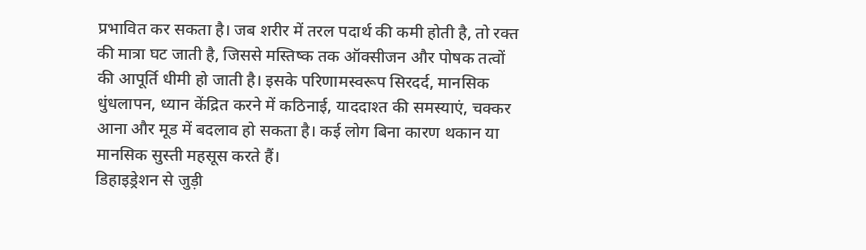प्रभावित कर सकता है। जब शरीर में तरल पदार्थ की कमी होती है, तो रक्त की मात्रा घट जाती है, जिससे मस्तिष्क तक ऑक्सीजन और पोषक तत्वों की आपूर्ति धीमी हो जाती है। इसके परिणामस्वरूप सिरदर्द, मानसिक धुंधलापन, ध्यान केंद्रित करने में कठिनाई, याददाश्त की समस्याएं, चक्कर आना और मूड में बदलाव हो सकता है। कई लोग बिना कारण थकान या मानसिक सुस्ती महसूस करते हैं।
डिहाइड्रेशन से जुड़ी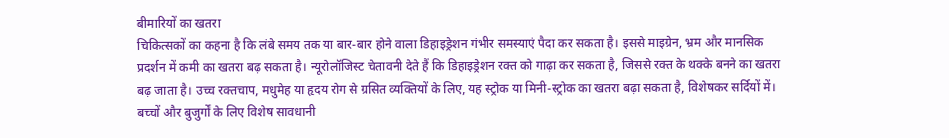बीमारियों का खतरा
चिकित्सकों का कहना है कि लंबे समय तक या बार-बार होने वाला डिहाइड्रेशन गंभीर समस्याएं पैदा कर सकता है। इससे माइग्रेन, भ्रम और मानसिक प्रदर्शन में कमी का खतरा बढ़ सकता है। न्यूरोलॉजिस्ट चेतावनी देते हैं कि डिहाइड्रेशन रक्त को गाढ़ा कर सकता है, जिससे रक्त के थक्के बनने का खतरा बढ़ जाता है। उच्च रक्तचाप, मधुमेह या हृदय रोग से ग्रसित व्यक्तियों के लिए, यह स्ट्रोक या मिनी-स्ट्रोक का खतरा बढ़ा सकता है, विशेषकर सर्दियों में।
बच्चों और बुजुर्गों के लिए विशेष सावधानी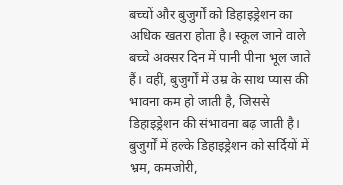बच्चों और बुजुर्गों को डिहाइड्रेशन का अधिक खतरा होता है। स्कूल जाने वाले बच्चे अक्सर दिन में पानी पीना भूल जाते हैं। वहीं, बुजुर्गों में उम्र के साथ प्यास की भावना कम हो जाती है, जिससे डिहाइड्रेशन की संभावना बढ़ जाती है। बुजुर्गों में हल्के डिहाइड्रेशन को सर्दियों में भ्रम, कमजोरी,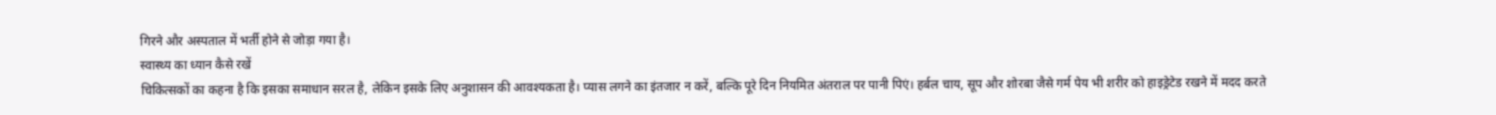गिरने और अस्पताल में भर्ती होने से जोड़ा गया है।
स्वास्थ्य का ध्यान कैसे रखें
चिकित्सकों का कहना है कि इसका समाधान सरल है, लेकिन इसके लिए अनुशासन की आवश्यकता है। प्यास लगने का इंतजार न करें, बल्कि पूरे दिन नियमित अंतराल पर पानी पिएं। हर्बल चाय, सूप और शोरबा जैसे गर्म पेय भी शरीर को हाइड्रेटेड रखने में मदद करते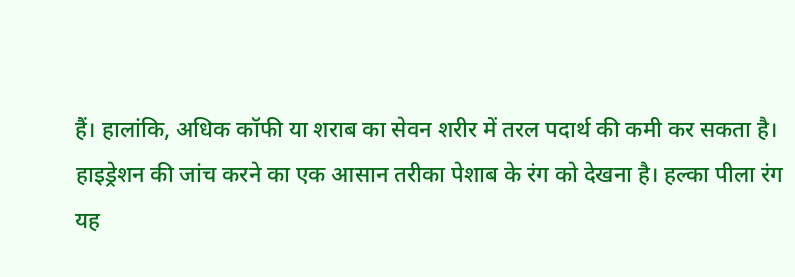हैं। हालांकि, अधिक कॉफी या शराब का सेवन शरीर में तरल पदार्थ की कमी कर सकता है।
हाइड्रेशन की जांच करने का एक आसान तरीका पेशाब के रंग को देखना है। हल्का पीला रंग यह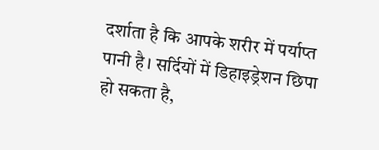दर्शाता है कि आपके शरीर में पर्याप्त पानी है। सर्दियों में डिहाइड्रेशन छिपा हो सकता है,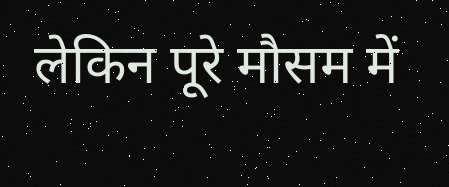लेकिन पूरे मौसम में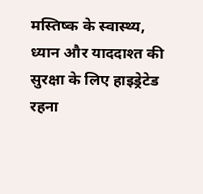मस्तिष्क के स्वास्थ्य, ध्यान और याददाश्त की सुरक्षा के लिए हाइड्रेटेड रहना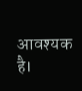आवश्यक है।